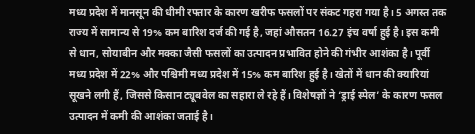मध्य प्रदेश में मानसून की धीमी रफ्तार के कारण खरीफ फसलों पर संकट गहरा गया है। 5 अगस्त तक राज्य में सामान्य से 19% कम बारिश दर्ज की गई है, जहां औसतन 16.27 इंच वर्षा हुई है। इस कमी से धान, सोयाबीन और मक्का जैसी फसलों का उत्पादन प्रभावित होने की गंभीर आशंका है। पूर्वी मध्य प्रदेश में 22% और पश्चिमी मध्य प्रदेश में 15% कम बारिश हुई है। खेतों में धान की क्यारियां सूखने लगी हैं, जिससे किसान ट्यूबवेल का सहारा ले रहे हैं। विशेषज्ञों ने ‘ड्राई स्पेल’ के कारण फसल उत्पादन में कमी की आशंका जताई है।